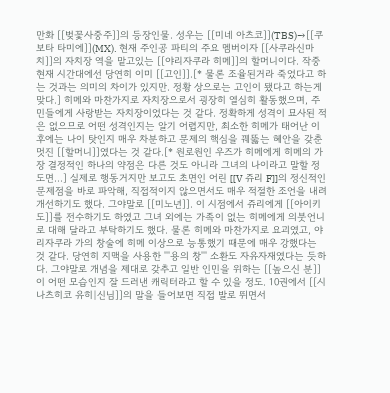만화 [[벚꽃사중주]]의 등장인물. 성우는 [[미네 아츠코]](TBS)→[[쿠보타 타미에]](MX). 현재 주인공 파티의 주요 멤버이자 [[사쿠라신마치]]의 자치장 역을 맡고있는 [[야리자쿠라 히메]]의 할머니이다. 작중 현재 시간대에선 당연히 이미 [[고인]].[* 물론 조율된거라 죽었다고 하는 것과는 의미의 차이가 있지만. 정황 상으로는 고인이 됐다고 하는게 맞다.] 히메와 마찬가지로 자치장으로서 굉장히 열심히 활동했으며, 주민들에게 사랑받는 자치장이었다는 것 같다. 정확하게 성격이 묘사된 적은 없으므로 어떤 성격인지는 알기 어렵지만, 최소한 히메가 태어난 이후에는 나이 탓인지 매우 차분하고 문제의 핵심을 꿰뚫는 혜안을 갖춘 멋진 [[할머니]]였다는 것 같다.[* 원로원인 우즈가 히메에게 히메의 가장 결정적인 하나의 약점은 다른 것도 아니라 그녀의 나이라고 말할 정도면...] 실제로 행동거지만 보고도 초면인 어린 [[V 쥬리 F]]의 정신적인 문제점을 바로 파악해, 직접적이지 않으면서도 매우 적절한 조언을 내려 개선하기도 했다. 그야말로 [[미노년]]. 이 시점에서 쥬리에게 [[아이키도]]를 전수하기도 하였고 그녀 외에는 가족이 없는 히메에게 의붓언니로 대해 달라고 부탁하기도 했다. 물론 히메와 마찬가지로 요괴였고, 야리자쿠라 가의 창술에 히메 이상으로 능통했기 때문에 매우 강했다는 것 같다. 당연히 지맥을 사용한 '''용의 창''' 소환도 자유자재였다는 듯하다. 그야말로 개념을 제대로 갖추고 일반 인민을 위하는 [[높으신 분]]이 어떤 모습인지 잘 드러낸 캐릭터라고 할 수 있을 정도. 10권에서 [[시나츠히코 유히|신님]]의 말을 들어보면 직접 발로 뛰면서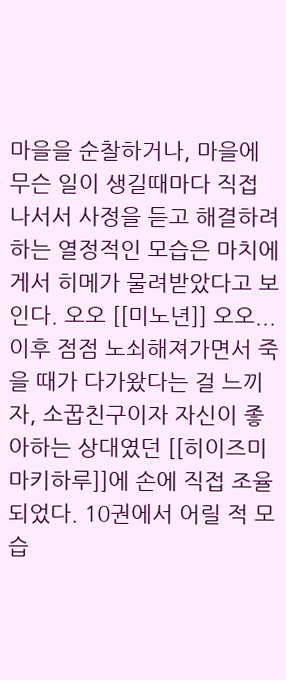마을을 순찰하거나, 마을에 무슨 일이 생길때마다 직접 나서서 사정을 듣고 해결하려 하는 열정적인 모습은 마치에게서 히메가 물려받았다고 보인다. 오오 [[미노년]] 오오... 이후 점점 노쇠해져가면서 죽을 때가 다가왔다는 걸 느끼자, 소꿉친구이자 자신이 좋아하는 상대였던 [[히이즈미 마키하루]]에 손에 직접 조율되었다. 10권에서 어릴 적 모습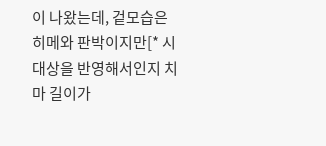이 나왔는데, 겉모습은 히메와 판박이지만[* 시대상을 반영해서인지 치마 길이가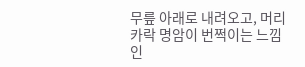무릎 아래로 내려오고, 머리카락 명암이 번쩍이는 느낌인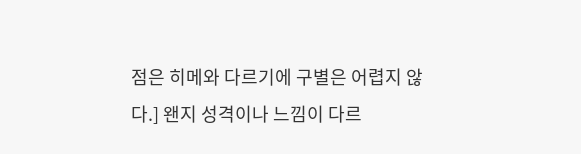점은 히메와 다르기에 구별은 어렵지 않다.] 왠지 성격이나 느낌이 다르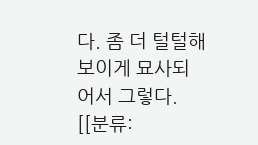다. 좀 더 털털해 보이게 묘사되어서 그렇다. [[분류: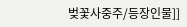벚꽃사중주/등장인물]]